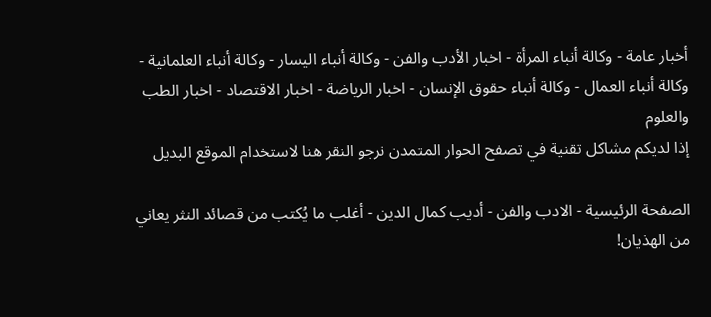أخبار عامة - وكالة أنباء المرأة - اخبار الأدب والفن - وكالة أنباء اليسار - وكالة أنباء العلمانية - وكالة أنباء العمال - وكالة أنباء حقوق الإنسان - اخبار الرياضة - اخبار الاقتصاد - اخبار الطب والعلوم
إذا لديكم مشاكل تقنية في تصفح الحوار المتمدن نرجو النقر هنا لاستخدام الموقع البديل

الصفحة الرئيسية - الادب والفن - أديب كمال الدين - أغلب ما يُكتب من قصائد النثر يعاني من الهذيان!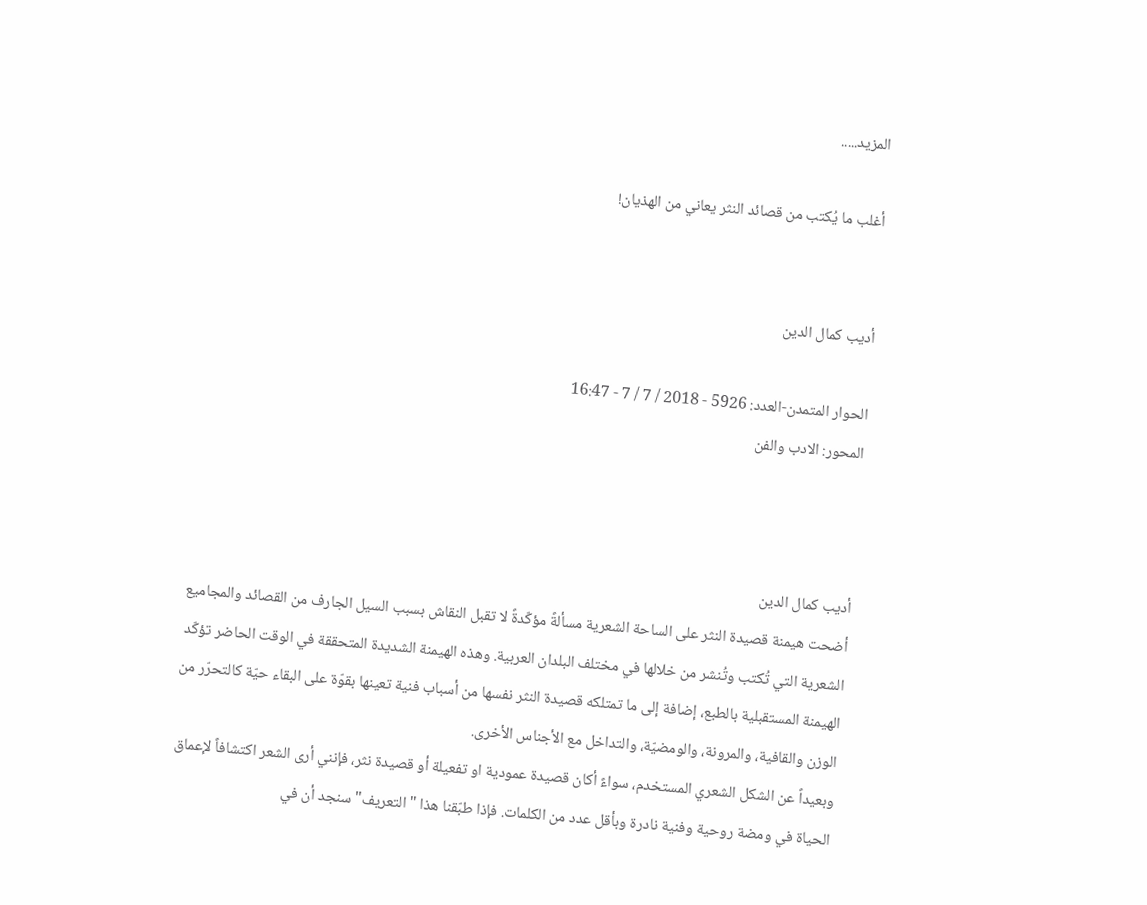المزيد.....

أغلب ما يُكتب من قصائد النثر يعاني من الهذيان!


أديب كمال الدين

الحوار المتمدن-العدد: 5926 - 2018 / 7 / 7 - 16:47
المحور: الادب والفن



أديب كمال الدين
أضحت هيمنة قصيدة النثر على الساحة الشعرية مسألةً مؤكّدةً لا تقبل النقاش بسبب السيل الجارف من القصائد والمجاميع الشعرية التي تُكتب وتُنشر من خلالها في مختلف البلدان العربية. وهذه الهيمنة الشديدة المتحققة في الوقت الحاضر تؤكّد الهيمنة المستقبلية بالطبع، إضافة إلى ما تمتلكه قصيدة النثر نفسها من أسباب فنية تعينها بقوّة على البقاء حيّة كالتحرّر من الوزن والقافية، والمرونة، والومضيّة، والتداخل مع الأجناس الأخرى.
وبعيداً عن الشكل الشعري المستخدم، سواءً أكان قصيدة عمودية او تفعيلة أو قصيدة نثر، فإنني أرى الشعر اكتشافاً لإعماق الحياة في ومضة روحية وفنية نادرة وبأقل عدد من الكلمات. فإذا طبّقنا هذا "التعريف" سنجد أن في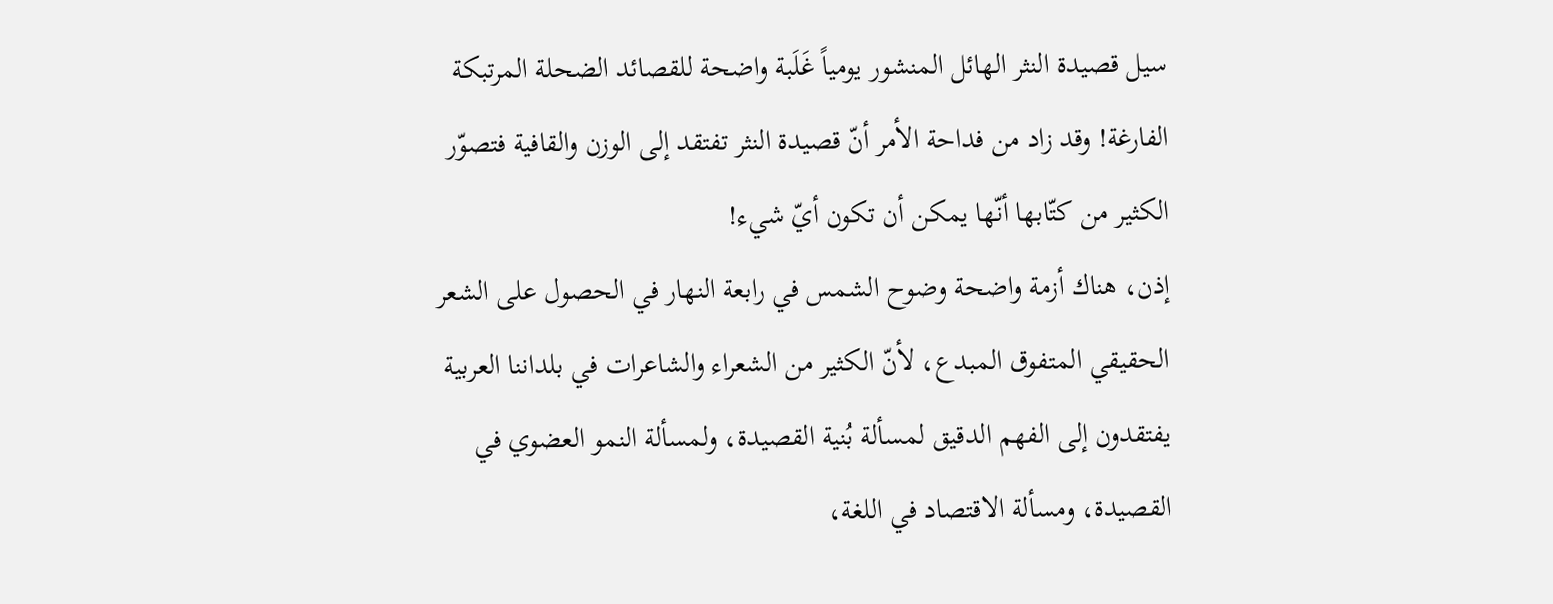سيل قصيدة النثر الهائل المنشور يومياً غَلَبة واضحة للقصائد الضحلة المرتبكة الفارغة! وقد زاد من فداحة الأمر أنّ قصيدة النثر تفتقد إلى الوزن والقافية فتصوّر الكثير من كتّابها أنّها يمكن أن تكون أيّ شيء!
إذن، هناك أزمة واضحة وضوح الشمس في رابعة النهار في الحصول على الشعر الحقيقي المتفوق المبدع، لأنّ الكثير من الشعراء والشاعرات في بلداننا العربية يفتقدون إلى الفهم الدقيق لمسألة بُنية القصيدة، ولمسألة النمو العضوي في القصيدة، ومسألة الاقتصاد في اللغة،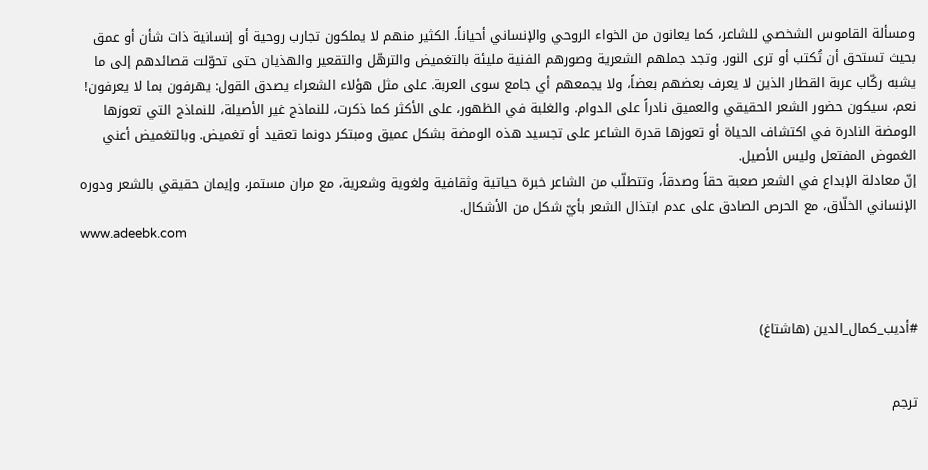ومسألة القاموس الشخصي للشاعر، كما يعانون من الخواء الروحي والإنساني أحياناً. الكثير منهم لا يملكون تجارب روحية أو إنسانية ذات شأن أو عمق بحيث تستحق أن تُكتب أو ترى النور. وتجد جملهم الشعرية وصورهم الفنية مليئة بالتغميض والترهّل والتقعير والهذيان حتى تحوّلت قصائدهم إلى ما يشبه ركّاب عربة القطار الذين لا يعرف بعضهم بعضاً، ولا يجمعهم أي جامع سوى العربة. على مثل هؤلاء الشعراء يصدق القول: يهرفون بما لا يعرفون!
نعم، سيكون حضور الشعر الحقيقي والعميق نادراً على الدوام. والغلبة في الظهور، على الأكثر كما ذكرت، للنماذج غير الأصيلة، للنماذج التي تعوزها الومضة النادرة في اكتشاف الحياة أو تعوزها قدرة الشاعر على تجسيد هذه الومضة بشكل عميق ومبتكر دونما تعقيد أو تغميض. وبالتغميض أعني الغموض المفتعل وليس الأصيل.
إنّ معادلة الإبداع في الشعر صعبة حقاً وصدقاً، وتتطلّب من الشاعر خبرة حياتية وثقافية ولغوية وشعرية، مع مران مستمر، وإيمان حقيقي بالشعر ودوره الإنساني الخلّاق، مع الحرص الصادق على عدم ابتذال الشعر بأيّ شكل من الأشكال.
www.adeebk.com



#أديب_كمال_الدين (هاشتاغ)


ترجم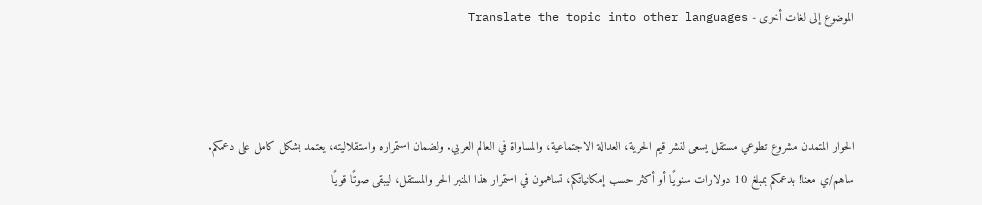الموضوع إلى لغات أخرى - Translate the topic into other languages



الحوار المتمدن مشروع تطوعي مستقل يسعى لنشر قيم الحرية، العدالة الاجتماعية، والمساواة في العالم العربي. ولضمان استمراره واستقلاليته، يعتمد بشكل كامل على دعمكم. ساهم/ي معنا! بدعمكم بمبلغ 10 دولارات سنويًا أو أكثر حسب إمكانياتكم، تساهمون في استمرار هذا المنبر الحر والمستقل، ليبقى صوتًا قويًا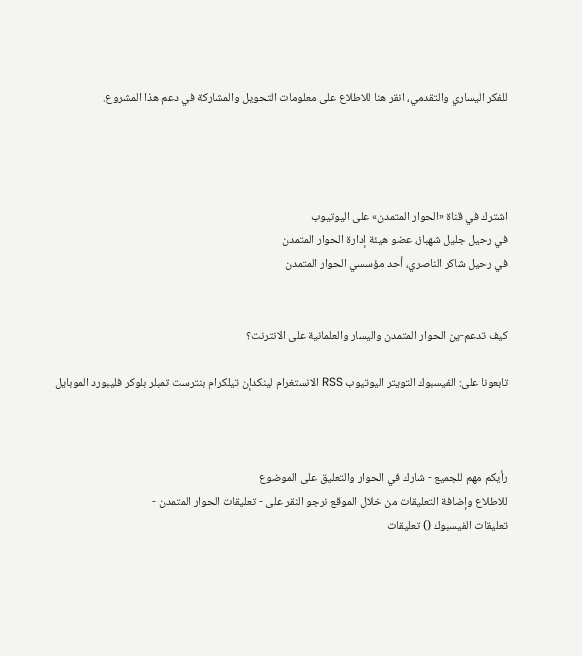للفكر اليساري والتقدمي، انقر هنا للاطلاع على معلومات التحويل والمشاركة في دعم هذا المشروع.




اشترك في قناة «الحوار المتمدن» على اليوتيوب
في رحيل جليل شهباز، عضو هيئة إدارة الحوار المتمدن
في رحيل شاكر الناصري، أحد مؤسسي الحوار المتمدن


كيف تدعم-ين الحوار المتمدن واليسار والعلمانية على الانترنت؟

تابعونا على: الفيسبوك التويتر اليوتيوب RSS الانستغرام لينكدإن تيلكرام بنترست تمبلر بلوكر فليبورد الموبايل



رأيكم مهم للجميع - شارك في الحوار والتعليق على الموضوع
للاطلاع وإضافة التعليقات من خلال الموقع نرجو النقر على - تعليقات الحوار المتمدن -
تعليقات الفيسبوك () تعليقات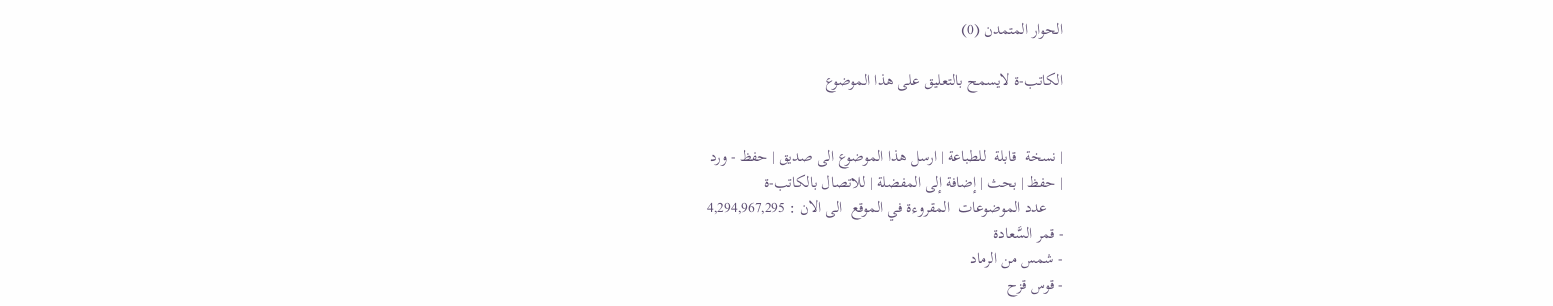الحوار المتمدن (0)

الكاتب-ة لايسمح بالتعليق على هذا الموضوع


| نسخة  قابلة  للطباعة | ارسل هذا الموضوع الى صديق | حفظ - ورد
| حفظ | بحث | إضافة إلى المفضلة | للاتصال بالكاتب-ة
    عدد الموضوعات  المقروءة في الموقع  الى الان : 4,294,967,295
- قمر السَّعادة
- شمس من الرماد
- قوس قزح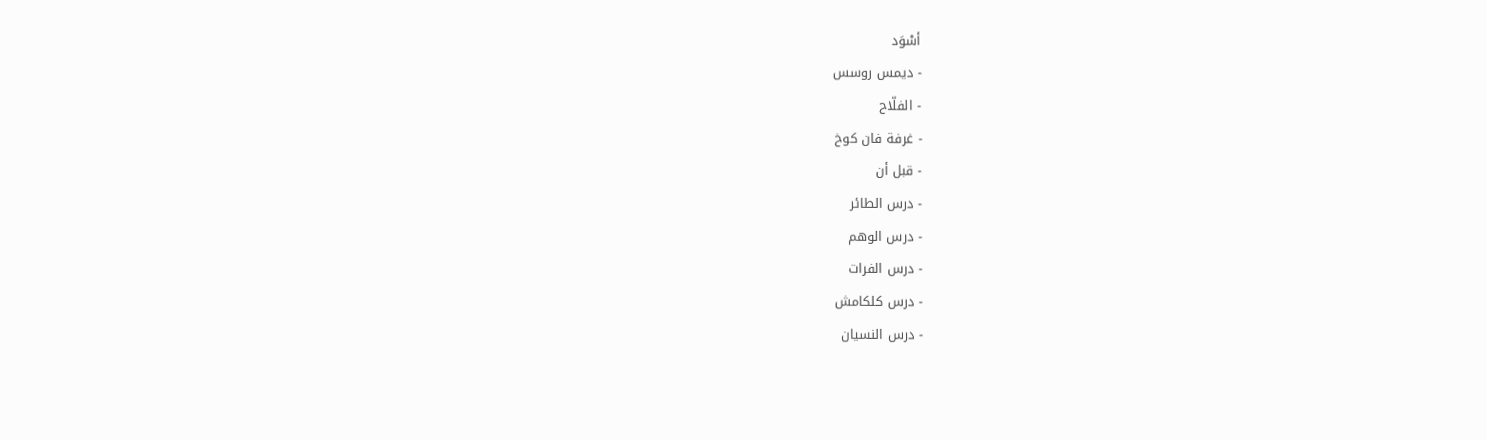أسْوَد
- ديمس روسس
- الفلّاح
- غرفة فان كوخ
- قبل أن
- درس الطائر
- درس الوهم
- درس الفرات
- درس كلكامش
- درس النسيان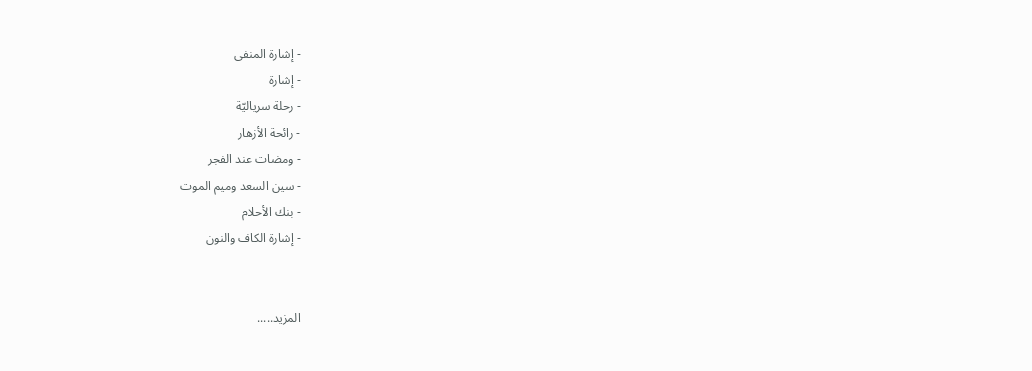- إشارة المنفى
- إشارة
- رحلة سرياليّة
- رائحة الأزهار
- ومضات عند الفجر
- سين السعد وميم الموت
- بنك الأحلام
- إشارة الكاف والنون


المزيد.....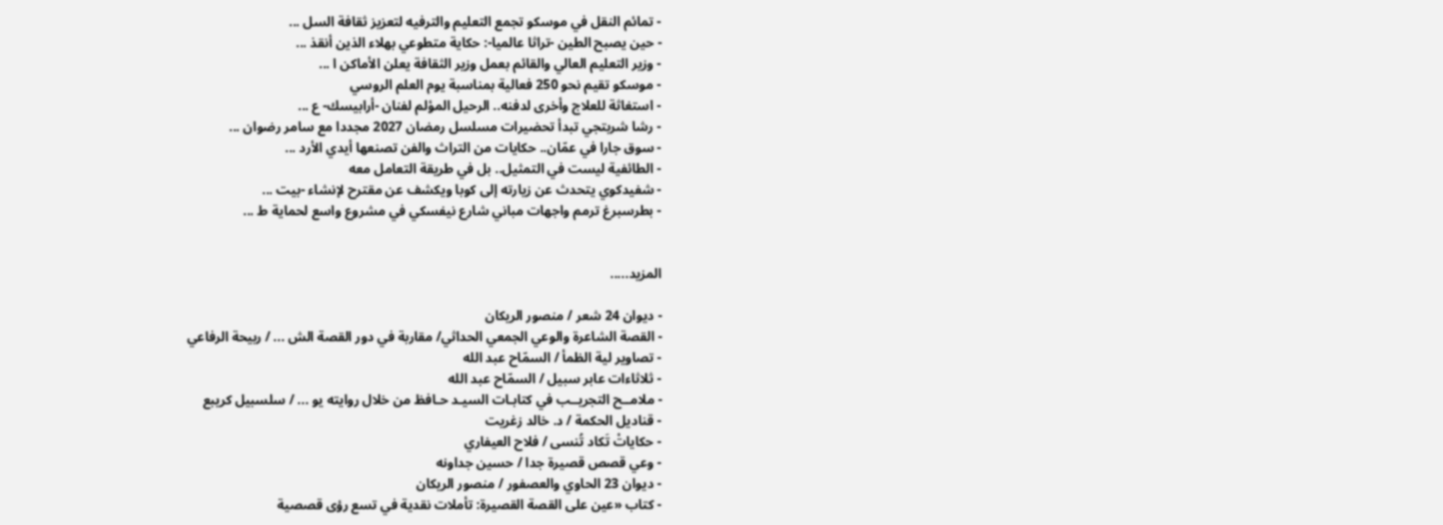- تمائم النقل في موسكو تجمع التعليم والترفيه لتعزيز ثقافة السل ...
- حين يصبح الطين -تراثا عالميا-: حكاية متطوعي بهلاء الذين أنقذ ...
- وزير التعليم العالي والقائم بعمل وزير الثقافة يعلن الأماكن ا ...
- موسكو تقيم نحو 250 فعالية بمناسبة يوم العلم الروسي
- استغاثة للعلاج وأخرى لدفنه.. الرحيل المؤلم لفنان -أرابيسك- ع ...
- رشا شربتجي تبدأ تحضيرات مسلسل رمضان 2027 مجددا مع سامر رضوان ...
- سوق جارا في عمّان.. حكايات من التراث والفن تصنعها أيدي الأرد ...
- الطائفية ليست في التمثيل.. بل في طريقة التعامل معه
- شفيدكوي يتحدث عن زيارته إلى كوبا ويكشف عن مقترح لإنشاء -بيت ...
- بطرسبرغ ترمم واجهات مباني شارع نيفسكي في مشروع واسع لحماية ط ...


المزيد.....

- ديوان 24 شعر / منصور الريكان
- القصة الشاعرة والوعي الجمعي الحداثي/ مقاربة في دور القصة الش ... / ربيحة الرفاعي
- تصاوير لية الظمأ / السمّاح عبد الله
- ثلاثاءات عابر سبيل / السمّاح عبد الله
- ملامــح التجريــب في كتابـات السيـد حـافظ من خلال روايته يو ... / سلسبيل كريبع
- قناديل الحكمة / د. خالد زغريت
- حكاياتْ تَكاد تُنسى / فلاح العيفاري
- وعي قصص قصيرة جدا / حسين جداونه
- ديوان 23 الحاوي والعصفور / منصور الريكان
- كتاب «عين على القصة القصيرة: تأملات نقدية في تسع رؤى قصصية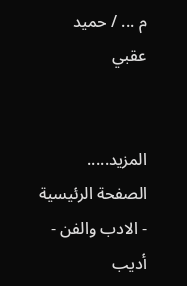م ... / حميد عقبي


المزيد.....
الصفحة الرئيسية - الادب والفن - أديب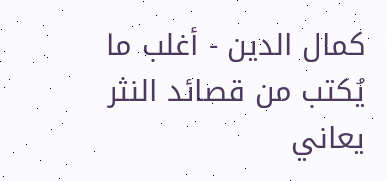كمال الدين - أغلب ما يُكتب من قصائد النثر يعاني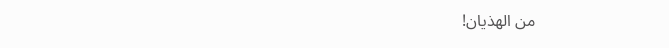من الهذيان!